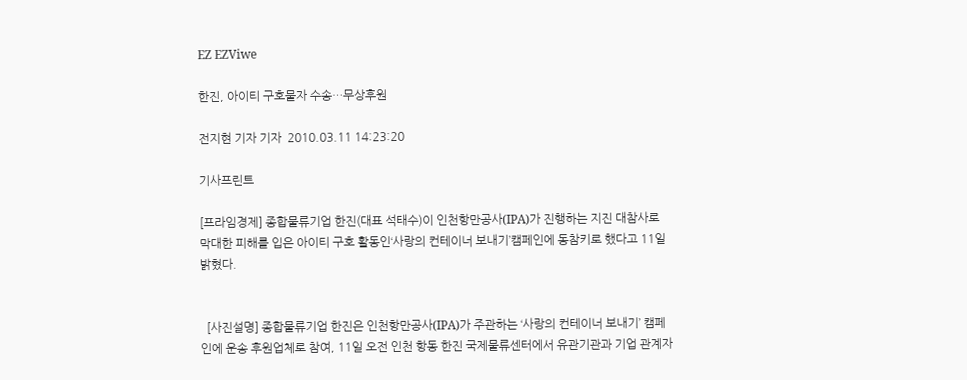EZ EZViwe

한진, 아이티 구호물자 수송…무상후원

전지현 기자 기자  2010.03.11 14:23:20

기사프린트

[프라임경제] 종합물류기업 한진(대표 석태수)이 인천항만공사(IPA)가 진행하는 지진 대참사로 막대한 피해를 입은 아이티 구호 활동인‘사랑의 컨테이너 보내기’캠페인에 동참키로 했다고 11일 밝혔다.


  [사진설명] 종합물류기업 한진은 인천항만공사(IPA)가 주관하는 ‘사랑의 컨테이너 보내기’ 캠페인에 운송 후원업체로 참여, 11일 오전 인천 항동 한진 국제물류센터에서 유관기관과 기업 관계자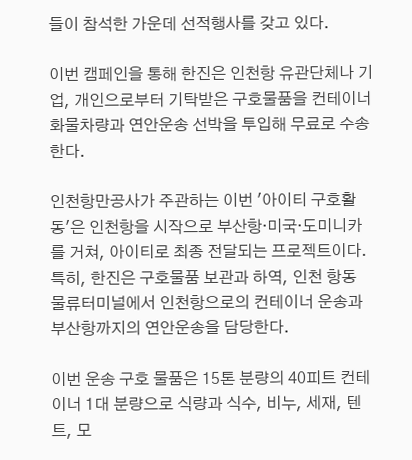들이 참석한 가운데 선적행사를 갖고 있다.

이번 캠페인을 통해 한진은 인천항 유관단체나 기업, 개인으로부터 기탁받은 구호물품을 컨테이너 화물차량과 연안운송 선박을 투입해 무료로 수송한다.

인천항만공사가 주관하는 이번 '아이티 구호활동'은 인천항을 시작으로 부산항·미국·도미니카를 거쳐, 아이티로 최종 전달되는 프로젝트이다. 특히, 한진은 구호물품 보관과 하역, 인천 항동 물류터미널에서 인천항으로의 컨테이너 운송과 부산항까지의 연안운송을 담당한다.

이번 운송 구호 물품은 15톤 분량의 40피트 컨테이너 1대 분량으로 식량과 식수, 비누, 세재, 텐트, 모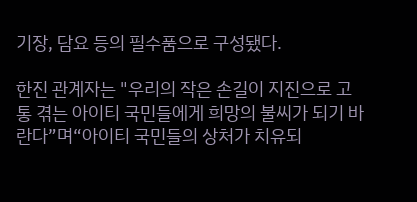기장, 담요 등의 필수품으로 구성됐다.

한진 관계자는 "우리의 작은 손길이 지진으로 고통 겪는 아이티 국민들에게 희망의 불씨가 되기 바란다”며“아이티 국민들의 상처가 치유되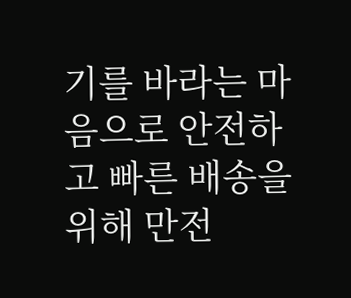기를 바라는 마음으로 안전하고 빠른 배송을 위해 만전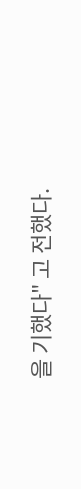을 기했다" 고 전했다.